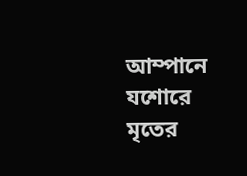আম্পানে যশোরে মৃতের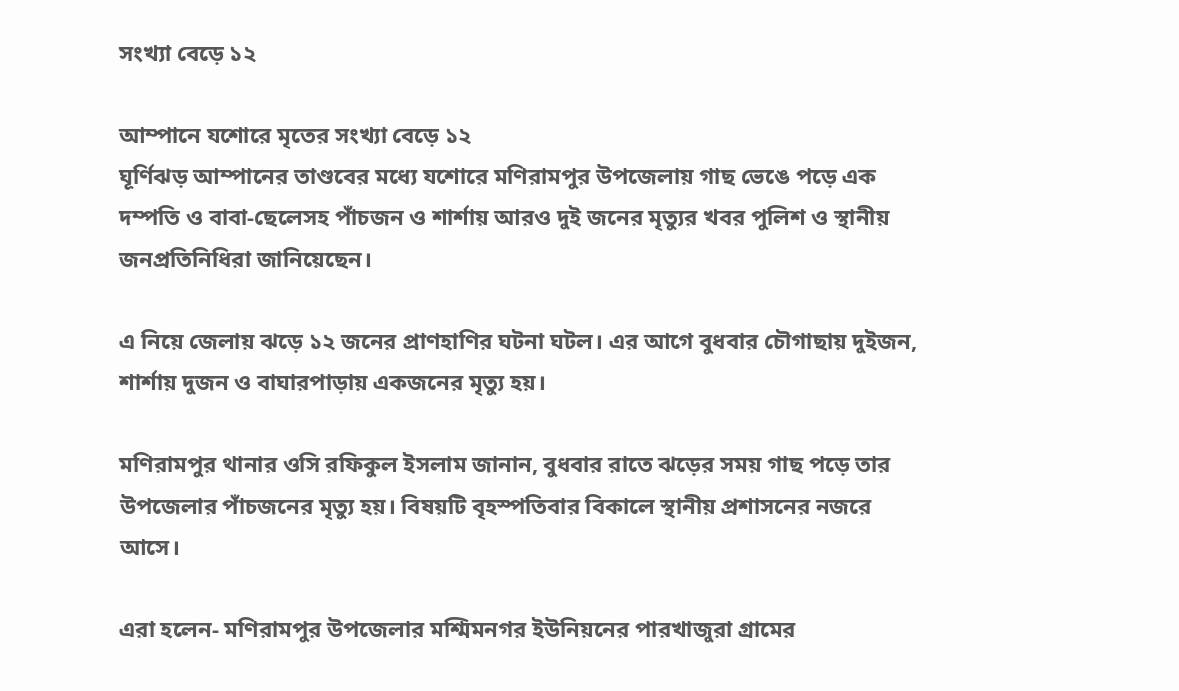সংখ্যা বেড়ে ১২

আম্পানে যশোরে মৃতের সংখ্যা বেড়ে ১২
ঘূর্ণিঝড় আম্পানের তাণ্ডবের মধ্যে যশোরে মণিরামপুর উপজেলায় গাছ ভেঙে পড়ে এক দম্পতি ও বাবা-ছেলেসহ পাঁচজন ও শার্শায় আরও দুই জনের মৃত্যুর খবর পুলিশ ও স্থানীয় জনপ্রতিনিধিরা জানিয়েছেন।

এ নিয়ে জেলায় ঝড়ে ১২ জনের প্রাণহাণির ঘটনা ঘটল। এর আগে বুধবার চৌগাছায় দুইজন, শার্শায় দুজন ও বাঘারপাড়ায় একজনের মৃত্যু হয়।

মণিরামপুর থানার ওসি রফিকুল ইসলাম জানান, বুধবার রাতে ঝড়ের সময় গাছ পড়ে তার উপজেলার পাঁচজনের মৃত্যু হয়। বিষয়টি বৃহস্পতিবার বিকালে স্থানীয় প্রশাসনের নজরে আসে।

এরা হলেন- মণিরামপুর উপজেলার মশ্মিমনগর ইউনিয়নের পারখাজুরা গ্রামের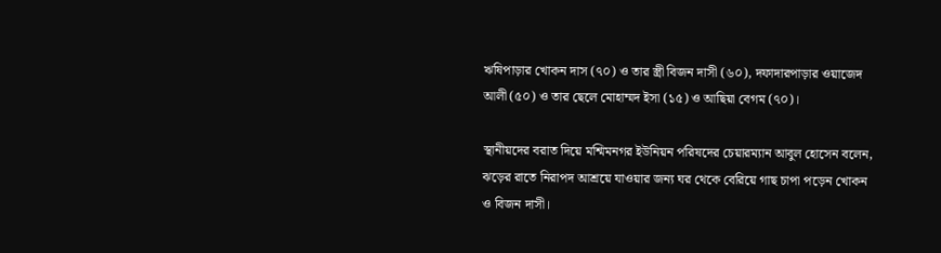ঋষিপাড়ার খোকন দাস (৭০) ও তার স্ত্রী বিজন দাসী (৬০), দফাদারপাড়ার ওয়াজেদ আলী (৫০) ও তার ছেলে মোহাম্মদ ইসা (১৫) ও আছিয়া বেগম (৭০)।

স্থানীয়দের বরাত দিয়ে মশ্মিমনগর ইউনিয়ন পরিষদের চেয়ারম্যান আবুল হোসেন বলেন, ঝড়ের রাতে নিরাপদ আশ্রয়ে যাওয়ার জন্য ঘর থেকে বেরিয়ে গাছ চাপা পড়েন খোকন ও বিজন দাসী।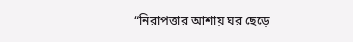“নিরাপত্তার আশায় ঘর ছেড়ে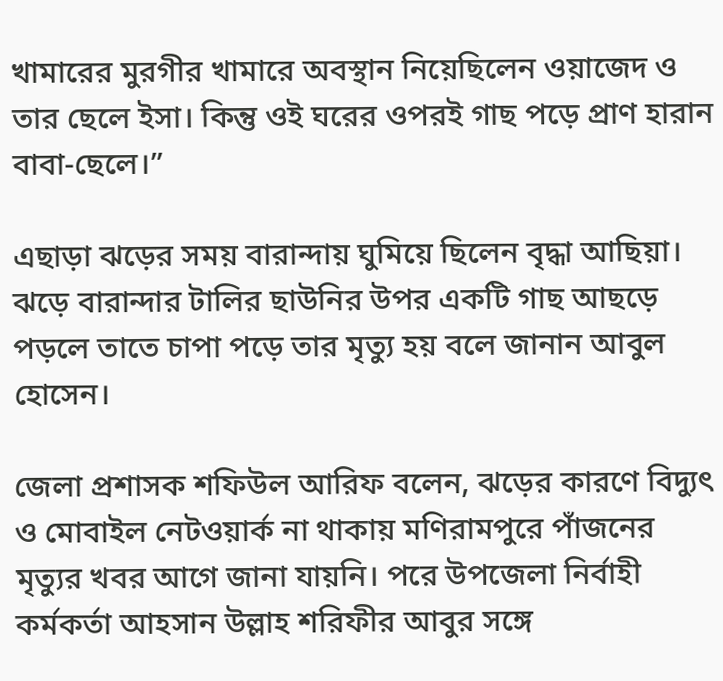খামারের মুরগীর খামারে অবস্থান নিয়েছিলেন ওয়াজেদ ও তার ছেলে ইসা। কিন্তু ওই ঘরের ওপরই গাছ পড়ে প্রাণ হারান বাবা-ছেলে।”

এছাড়া ঝড়ের সময় বারান্দায় ঘুমিয়ে ছিলেন বৃদ্ধা আছিয়া। ঝড়ে বারান্দার টালির ছাউনির উপর একটি গাছ আছড়ে পড়লে তাতে চাপা পড়ে তার মৃত্যু হয় বলে জানান আবুল হোসেন।

জেলা প্রশাসক শফিউল আরিফ বলেন, ঝড়ের কারণে বিদ্যুৎ ও মোবাইল নেটওয়ার্ক না থাকায় মণিরামপুরে পাঁজনের মৃত্যুর খবর আগে জানা যায়নি। পরে উপজেলা নির্বাহী কর্মকর্তা আহসান উল্লাহ শরিফীর আবুর সঙ্গে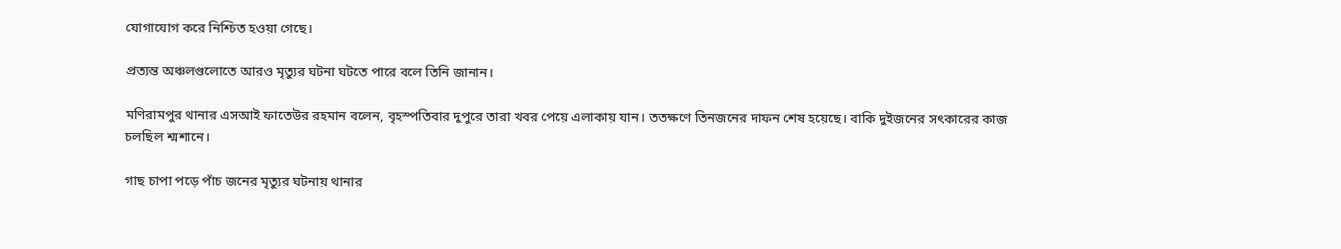যোগাযোগ করে নিশ্চিত হওয়া গেছে।

প্রত্যন্ত অঞ্চলগুলোতে আরও মৃত্যুর ঘটনা ঘটতে পারে বলে তিনি জানান।

মণিরামপুর থানার এসআই ফাতেউর রহমান বলেন, বৃহস্পতিবার দুপুরে তারা খবর পেয়ে এলাকায় যান। ততক্ষণে তিনজনের দাফন শেষ হয়েছে। বাকি দুইজনের সৎকারের কাজ চলছিল শ্মশানে।

গাছ চাপা পড়ে পাঁচ জনের মৃত্যুর ঘটনায় থানার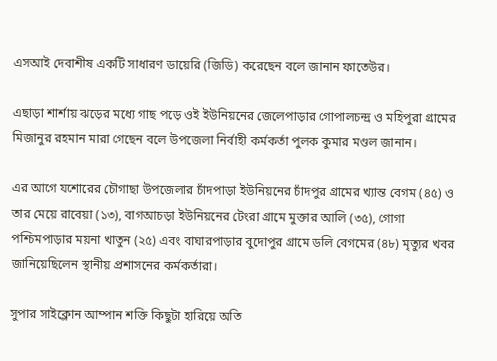এসআই দেবাশীষ একটি সাধারণ ডায়েরি (জিডি) করেছেন বলে জানান ফাতেউর।

এছাড়া শার্শায় ঝড়ের মধ্যে গাছ পড়ে ওই ইউনিয়নের জেলেপাড়ার গোপালচন্দ্র ও মহিপুরা গ্রামের মিজানুর রহমান মারা গেছেন বলে উপজেলা নির্বাহী কর্মকর্তা পুলক কুমার মণ্ডল জানান।

এর আগে যশোরের চৌগাছা উপজেলার চাঁদপাড়া ইউনিয়নের চাঁদপুর গ্রামের খ্যান্ত বেগম (৪৫) ও তার মেয়ে রাবেয়া (১৩), বাগআচড়া ইউনিয়নের টেংরা গ্রামে মুক্তার আলি (৩৫), গোগা পশ্চিমপাড়ার ময়না খাতুন (২৫) এবং বাঘারপাড়ার বুদোপুর গ্রামে ডলি বেগমের (৪৮) মৃত্যুর খবর জানিয়েছিলেন স্থানীয় প্রশাসনের কর্মকর্তারা।

সুপার সাইক্লোন আম্পান শক্তি কিছুটা হারিয়ে অতি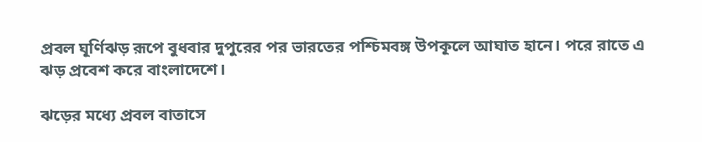প্রবল ঘূর্ণিঝড় রূপে বুধবার দুপুরের পর ভারতের পশ্চিমবঙ্গ উপকূলে আঘাত হানে। পরে রাতে এ ঝড় প্রবেশ করে বাংলাদেশে।

ঝড়ের মধ্যে প্রবল বাতাসে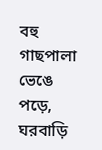বহু গাছপালা ভেঙে পড়ে, ঘরবাড়ি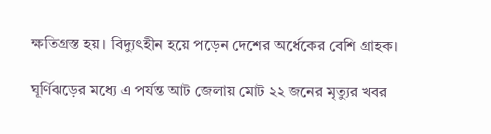ক্ষতিগ্রস্ত হয়। বিদ্যুৎহীন হয়ে পড়েন দেশের অর্ধেকের বেশি গ্রাহক।

ঘূর্ণিঝড়ের মধ্যে এ পর্যন্ত আট জেলায় মোট ২২ জনের মৃত্যুর খবর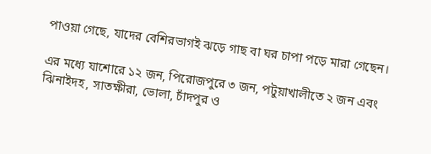পাওয়া গেছে, যাদের বেশিরভাগই ঝড়ে গাছ বা ঘর চাপা পড়ে মারা গেছেন।

এর মধ্যে যাশোরে ১২ জন, পিরোজপুরে ৩ জন, পটুয়াখালীতে ২ জন এবং ঝিনাইদহ, সাতক্ষীরা, ভোলা, চাঁদপুর ও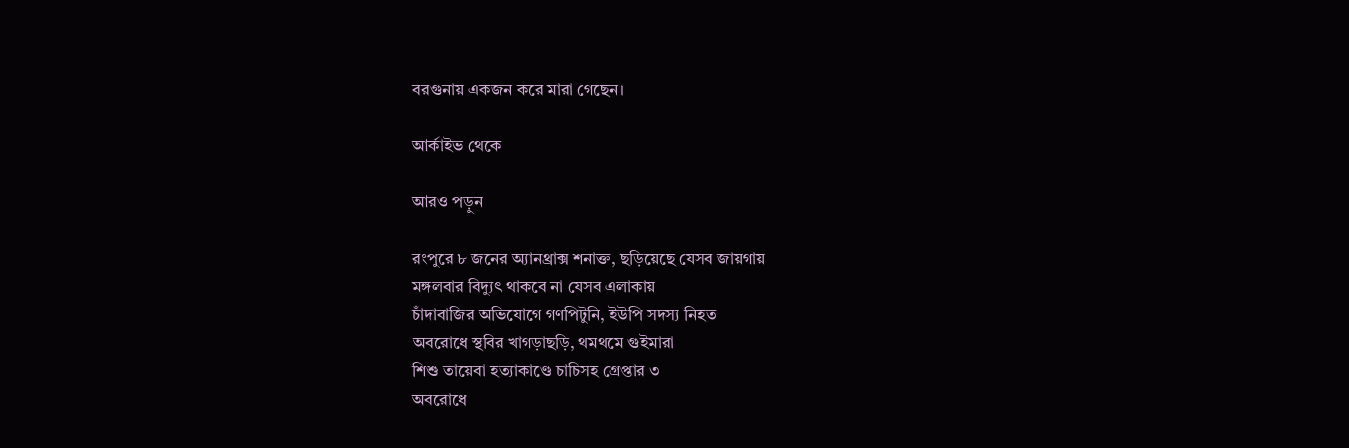বরগুনায় একজন করে মারা গেছেন।

আর্কাইভ থেকে

আরও পড়ুন

রংপুরে ৮ জনের অ্যানথ্রাক্স শনাক্ত, ছড়িয়েছে যেসব জায়গায়
মঙ্গলবার বিদ্যুৎ থাকবে না যেসব এলাকায়
চাঁদাবাজির অভিযোগে গণপিটুনি, ইউপি সদস্য নিহত
অবরোধে স্থবির খাগড়াছড়ি, থমথমে গুইমারা
শিশু তায়েবা হত্যাকাণ্ডে চাচিসহ গ্রেপ্তার ৩
অবরোধে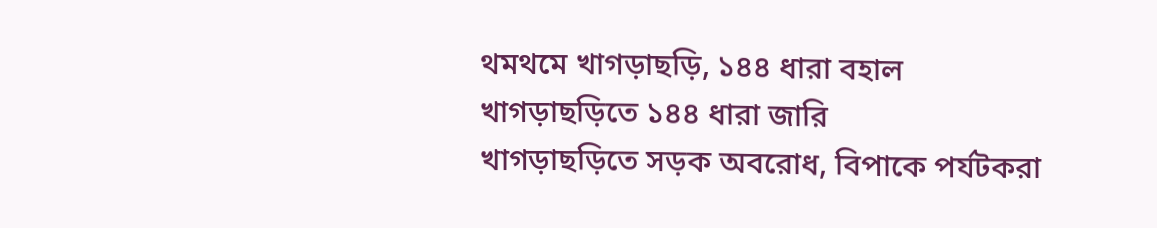থমথমে খাগড়াছড়ি, ১৪৪ ধারা বহাল
খাগড়াছড়িতে ১৪৪ ধারা জারি
খাগড়াছড়িতে সড়ক অবরোধ, বিপাকে পর্যটকরা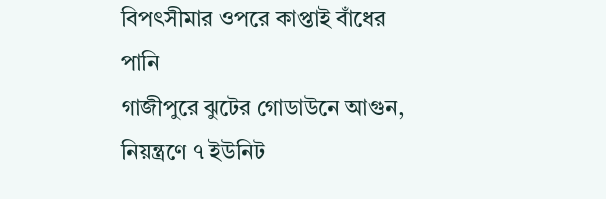বিপৎসীমার ওপরে কাপ্তাই বাঁধের পানি
গাজীপুরে ঝুটের গোডাউনে আগুন, নিয়ন্ত্রণে ৭ ইউনিট